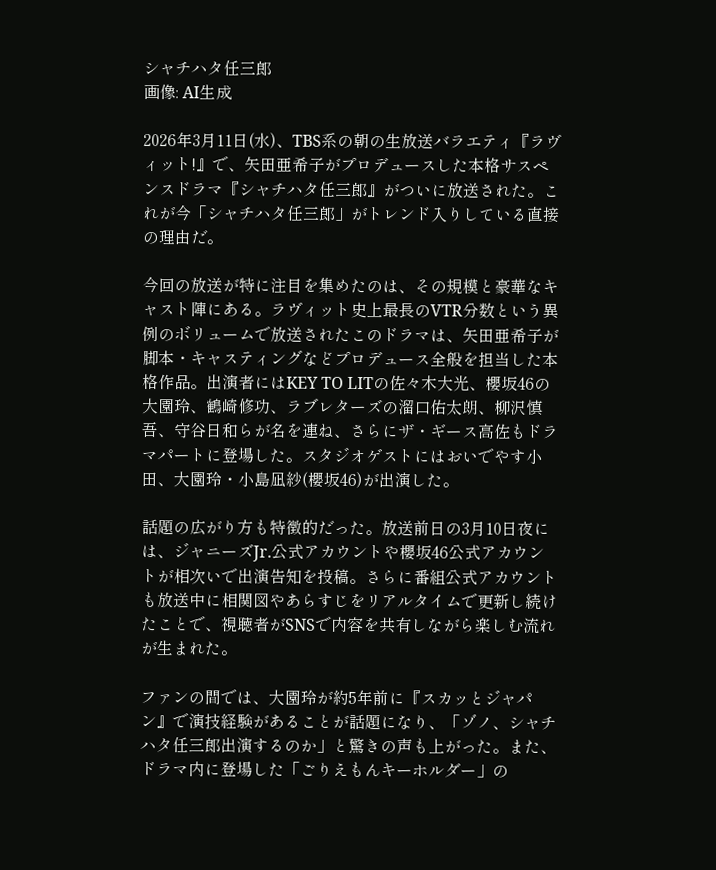シャチハタ任三郎
画像: AI生成

2026年3月11日(水)、TBS系の朝の生放送バラエティ『ラヴィット!』で、矢田亜希子がプロデュースした本格サスペンスドラマ『シャチハタ任三郎』がついに放送された。これが今「シャチハタ任三郎」がトレンド入りしている直接の理由だ。

今回の放送が特に注目を集めたのは、その規模と豪華なキャスト陣にある。ラヴィット史上最長のVTR分数という異例のボリュームで放送されたこのドラマは、矢田亜希子が脚本・キャスティングなどプロデュース全般を担当した本格作品。出演者にはKEY TO LITの佐々木大光、櫻坂46の大園玲、鶴崎修功、ラブレターズの溜口佑太朗、柳沢慎吾、守谷日和らが名を連ね、さらにザ・ギース高佐もドラマパートに登場した。スタジオゲストにはおいでやす小田、大園玲・小島凪紗(櫻坂46)が出演した。

話題の広がり方も特徴的だった。放送前日の3月10日夜には、ジャニーズJr.公式アカウントや櫻坂46公式アカウントが相次いで出演告知を投稿。さらに番組公式アカウントも放送中に相関図やあらすじをリアルタイムで更新し続けたことで、視聴者がSNSで内容を共有しながら楽しむ流れが生まれた。

ファンの間では、大園玲が約5年前に『スカッとジャパン』で演技経験があることが話題になり、「ゾノ、シャチハタ任三郎出演するのか」と驚きの声も上がった。また、ドラマ内に登場した「ごりえもんキーホルダー」の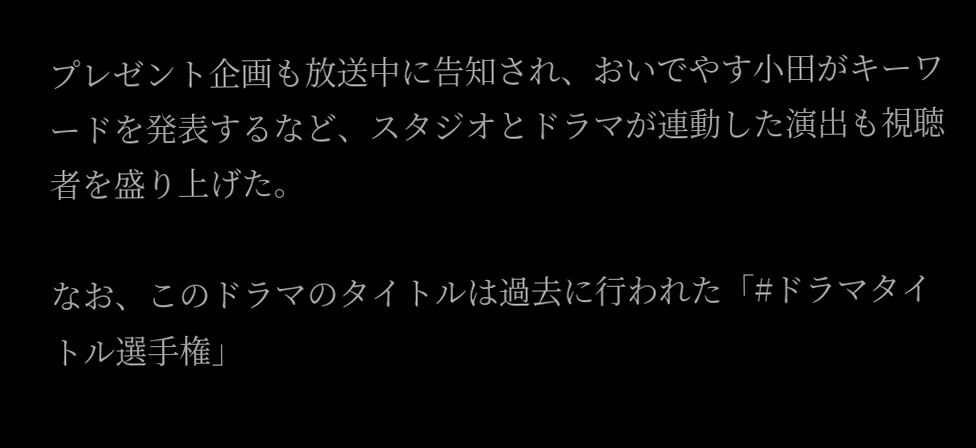プレゼント企画も放送中に告知され、おいでやす小田がキーワードを発表するなど、スタジオとドラマが連動した演出も視聴者を盛り上げた。

なお、このドラマのタイトルは過去に行われた「#ドラマタイトル選手権」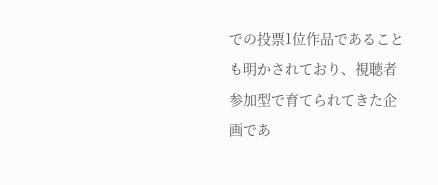での投票1位作品であることも明かされており、視聴者参加型で育てられてきた企画であ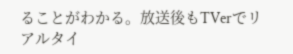ることがわかる。放送後もTVerでリアルタイ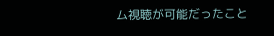ム視聴が可能だったこと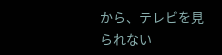から、テレビを見られない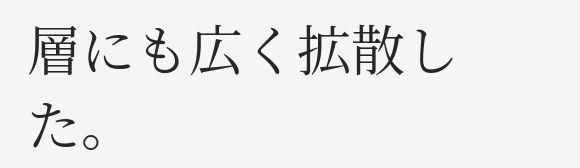層にも広く拡散した。